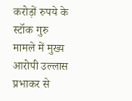करोड़ों रुपये के स्टॉक गुरु मामले में मुख्य आरोपी उल्लास प्रभाकर से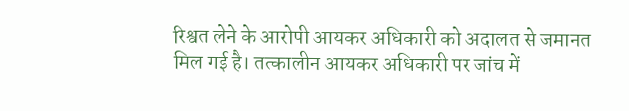रिश्वत लेने के आरोपी आयकर अधिकारी को अदालत से जमानत मिल गई है। तत्कालीन आयकर अधिकारी पर जांच में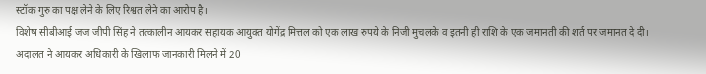स्टॉक गुरु का पक्ष लेने के लिए रिश्वत लेने का आरोप है।
विशेष सीबीआई जज जीपी सिंह ने तत्कालीन आयकर सहायक आयुक्त योगेंद्र मित्तल को एक लाख रुपये के निजी मुचलके व इतनी ही राशि के एक जमानती की शर्त पर जमानत दे दी। अदालत ने आयकर अधिकारी के खिलाफ जानकारी मिलने में 20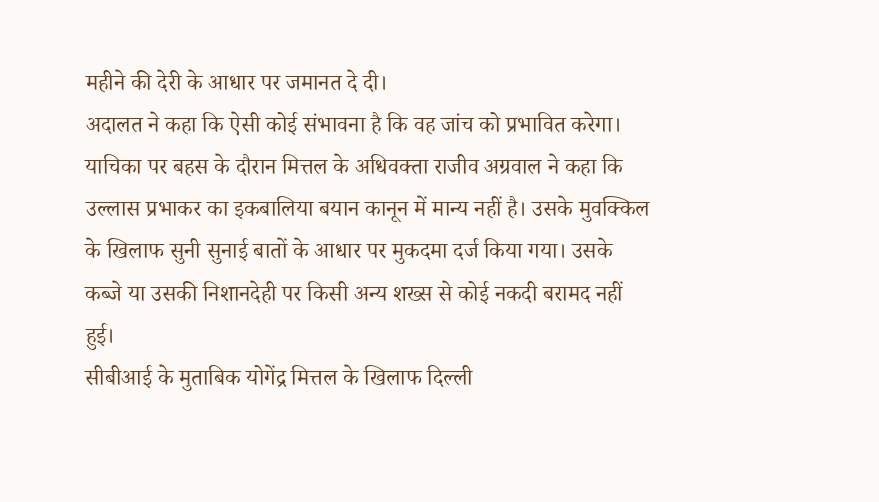महीने की देरी के आधार पर जमानत दे दी।
अदालत ने कहा कि ऐसी कोई संभावना है कि वह जांच को प्रभावित करेगा। याचिका पर बहस के दौरान मित्तल के अधिवक्ता राजीव अग्रवाल ने कहा कि उल्लास प्रभाकर का इकबालिया बयान कानून में मान्य नहीं है। उसके मुवक्किल के खिलाफ सुनी सुनाई बातों के आधार पर मुकदमा दर्ज किया गया। उसके कब्जे या उसकी निशानदेही पर किसी अन्य शख्स से कोई नकदी बरामद नहीं हुई।
सीबीआई के मुताबिक योगेंद्र मित्तल के खिलाफ दिल्ली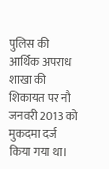पुलिस की आर्थिक अपराध शाखा की शिकायत पर नौ जनवरी 2013 को मुकदमा दर्ज किया गया था।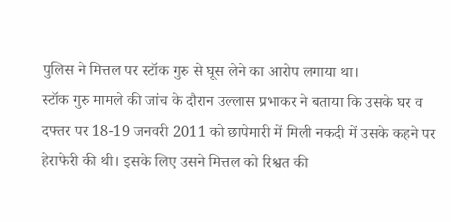पुलिस ने मित्तल पर स्टॉक गुरु से घूस लेने का आरोप लगाया था।
स्टॉक गुरु मामले की जांच के दौरान उल्लास प्रभाकर ने बताया कि उसके घर व दफ्तर पर 18-19 जनवरी 2011 को छापेमारी में मिली नकदी में उसके कहने पर हेराफेरी की थी। इसके लिए उसने मित्तल को रिश्वत की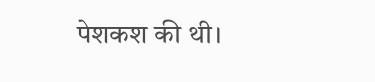पेशकश की थी।